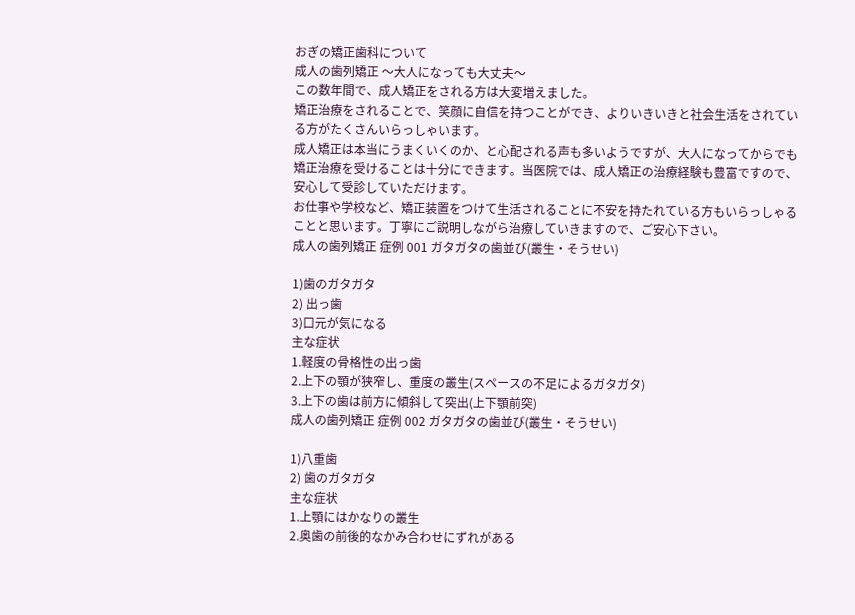おぎの矯正歯科について
成人の歯列矯正 〜大人になっても大丈夫〜
この数年間で、成人矯正をされる方は大変増えました。
矯正治療をされることで、笑顔に自信を持つことができ、よりいきいきと社会生活をされている方がたくさんいらっしゃいます。
成人矯正は本当にうまくいくのか、と心配される声も多いようですが、大人になってからでも矯正治療を受けることは十分にできます。当医院では、成人矯正の治療経験も豊富ですので、安心して受診していただけます。
お仕事や学校など、矯正装置をつけて生活されることに不安を持たれている方もいらっしゃることと思います。丁寧にご説明しながら治療していきますので、ご安心下さい。
成人の歯列矯正 症例 001 ガタガタの歯並び(叢生・そうせい)

1)歯のガタガタ
2) 出っ歯
3)口元が気になる
主な症状
1.軽度の骨格性の出っ歯
2.上下の顎が狭窄し、重度の叢生(スペースの不足によるガタガタ)
3.上下の歯は前方に傾斜して突出(上下顎前突)
成人の歯列矯正 症例 002 ガタガタの歯並び(叢生・そうせい)

1)八重歯
2) 歯のガタガタ
主な症状
1.上顎にはかなりの叢生
2.奥歯の前後的なかみ合わせにずれがある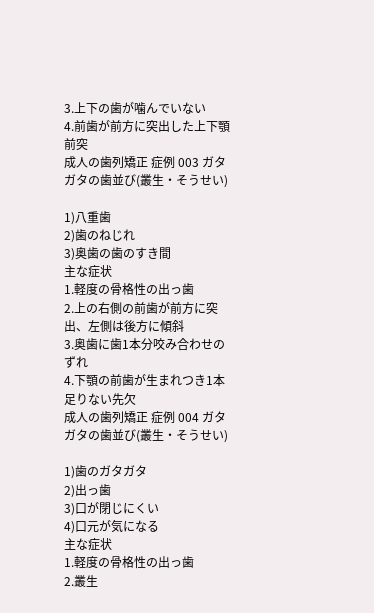3.上下の歯が噛んでいない
4.前歯が前方に突出した上下顎前突
成人の歯列矯正 症例 003 ガタガタの歯並び(叢生・そうせい)

1)八重歯
2)歯のねじれ
3)奥歯の歯のすき間
主な症状
1.軽度の骨格性の出っ歯
2.上の右側の前歯が前方に突出、左側は後方に傾斜
3.奥歯に歯1本分咬み合わせのずれ
4.下顎の前歯が生まれつき1本足りない先欠
成人の歯列矯正 症例 004 ガタガタの歯並び(叢生・そうせい)

1)歯のガタガタ
2)出っ歯
3)口が閉じにくい
4)口元が気になる
主な症状
1.軽度の骨格性の出っ歯
2.叢生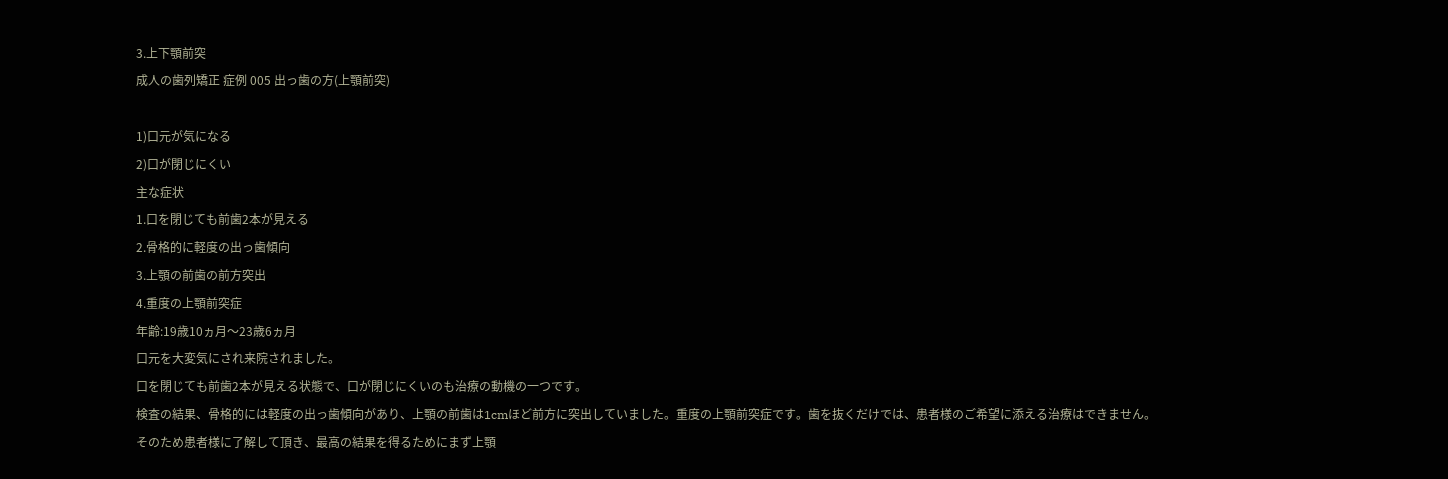3.上下顎前突
成人の歯列矯正 症例 005 出っ歯の方(上顎前突)

1)口元が気になる
2)口が閉じにくい
主な症状
1.口を閉じても前歯2本が見える
2.骨格的に軽度の出っ歯傾向
3.上顎の前歯の前方突出
4.重度の上顎前突症
年齢:19歳10ヵ月〜23歳6ヵ月
口元を大変気にされ来院されました。
口を閉じても前歯2本が見える状態で、口が閉じにくいのも治療の動機の一つです。
検査の結果、骨格的には軽度の出っ歯傾向があり、上顎の前歯は1cmほど前方に突出していました。重度の上顎前突症です。歯を抜くだけでは、患者様のご希望に添える治療はできません。
そのため患者様に了解して頂き、最高の結果を得るためにまず上顎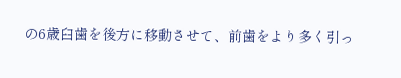の6歳臼歯を後方に移動させて、前歯をより多く引っ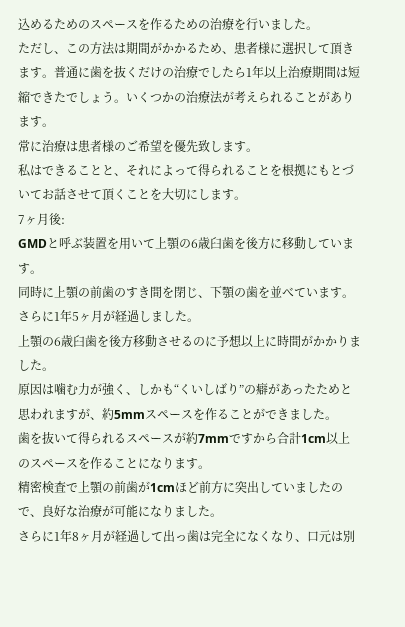込めるためのスペースを作るための治療を行いました。
ただし、この方法は期間がかかるため、患者様に選択して頂きます。普通に歯を抜くだけの治療でしたら1年以上治療期間は短縮できたでしょう。いくつかの治療法が考えられることがあります。
常に治療は患者様のご希望を優先致します。
私はできることと、それによって得られることを根拠にもとづいてお話させて頂くことを大切にします。
7ヶ月後:
GMDと呼ぶ装置を用いて上顎の6歳臼歯を後方に移動しています。
同時に上顎の前歯のすき間を閉じ、下顎の歯を並べています。
さらに1年5ヶ月が経過しました。
上顎の6歳臼歯を後方移動させるのに予想以上に時間がかかりました。
原因は噛む力が強く、しかも“くいしばり”の癖があったためと思われますが、約5mmスペースを作ることができました。
歯を抜いて得られるスペースが約7mmですから合計1cm以上のスペースを作ることになります。
精密検査で上顎の前歯が1cmほど前方に突出していましたので、良好な治療が可能になりました。
さらに1年8ヶ月が経過して出っ歯は完全になくなり、口元は別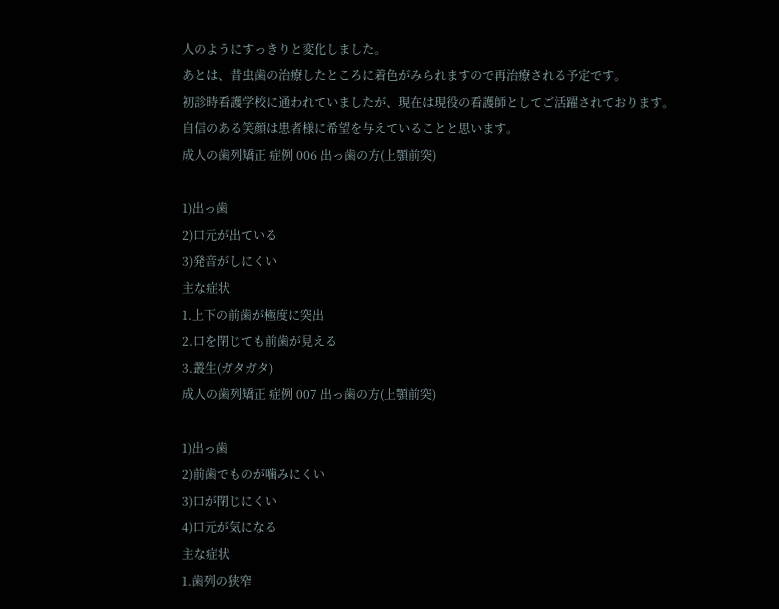人のようにすっきりと変化しました。
あとは、昔虫歯の治療したところに着色がみられますので再治療される予定です。
初診時看護学校に通われていましたが、現在は現役の看護師としてご活躍されております。
自信のある笑顔は患者様に希望を与えていることと思います。
成人の歯列矯正 症例 006 出っ歯の方(上顎前突)

1)出っ歯
2)口元が出ている
3)発音がしにくい
主な症状
1.上下の前歯が極度に突出
2.口を閉じても前歯が見える
3.叢生(ガタガタ)
成人の歯列矯正 症例 007 出っ歯の方(上顎前突)

1)出っ歯
2)前歯でものが噛みにくい
3)口が閉じにくい
4)口元が気になる
主な症状
1.歯列の狭窄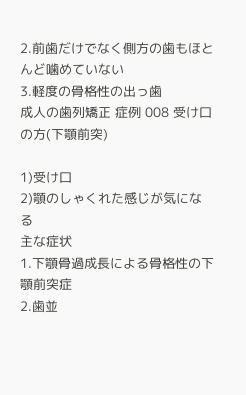2.前歯だけでなく側方の歯もほとんど噛めていない
3.軽度の骨格性の出っ歯
成人の歯列矯正 症例 008 受け口の方(下顎前突)

1)受け口
2)顎のしゃくれた感じが気になる
主な症状
1.下顎骨過成長による骨格性の下顎前突症
2.歯並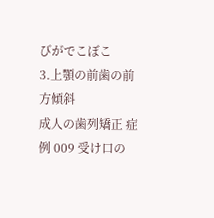びがでこぼこ
3.上顎の前歯の前方傾斜
成人の歯列矯正 症例 009 受け口の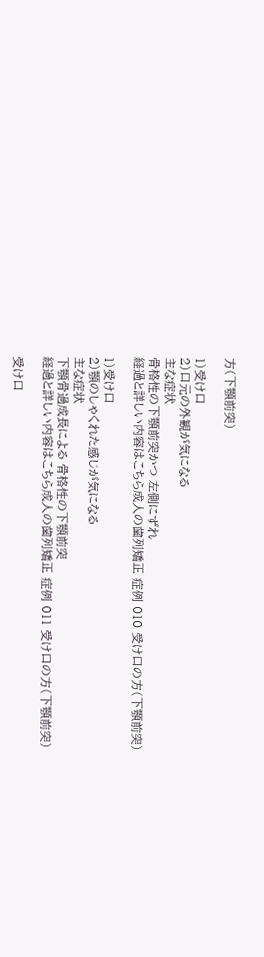方(下顎前突)

1)受け口
2)口元の外観が気になる
主な症状
骨格性の下顎前突かつ 左側にずれ
経過と詳しい内容はこちら成人の歯列矯正 症例 010 受け口の方(下顎前突)

1)受け口
2)顎のしゃくれた感じが気になる
主な症状
下顎骨過成長による 骨格性の下顎前突
経過と詳しい内容はこちら成人の歯列矯正 症例 011 受け口の方(下顎前突)

受け口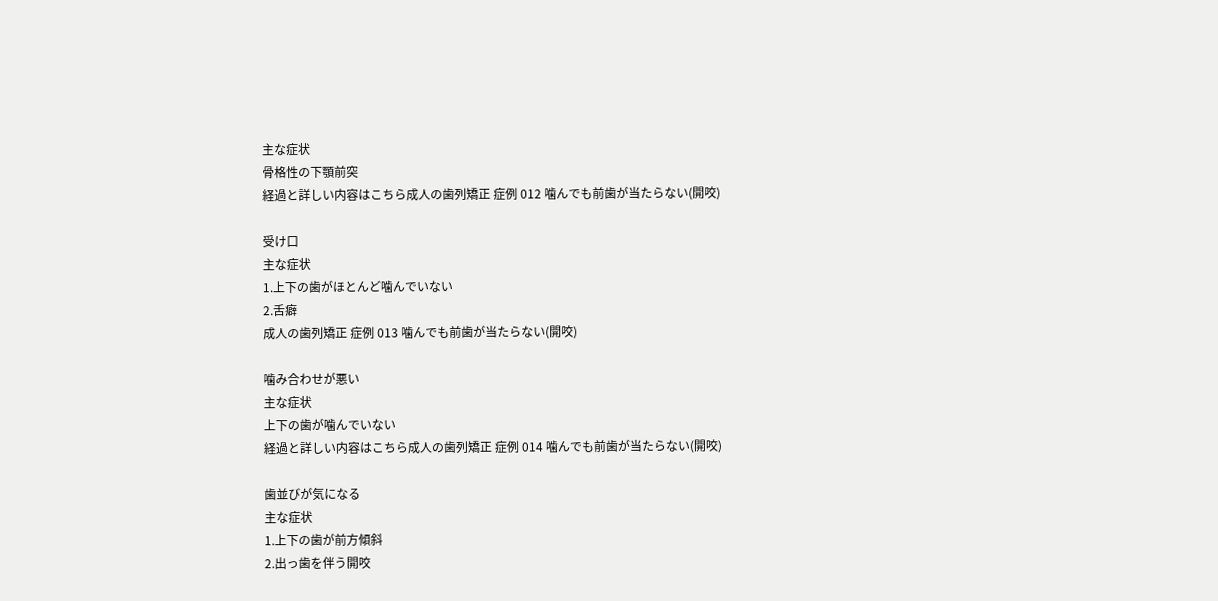主な症状
骨格性の下顎前突
経過と詳しい内容はこちら成人の歯列矯正 症例 012 噛んでも前歯が当たらない(開咬)

受け口
主な症状
1.上下の歯がほとんど噛んでいない
2.舌癖
成人の歯列矯正 症例 013 噛んでも前歯が当たらない(開咬)

噛み合わせが悪い
主な症状
上下の歯が噛んでいない
経過と詳しい内容はこちら成人の歯列矯正 症例 014 噛んでも前歯が当たらない(開咬)

歯並びが気になる
主な症状
1.上下の歯が前方傾斜
2.出っ歯を伴う開咬